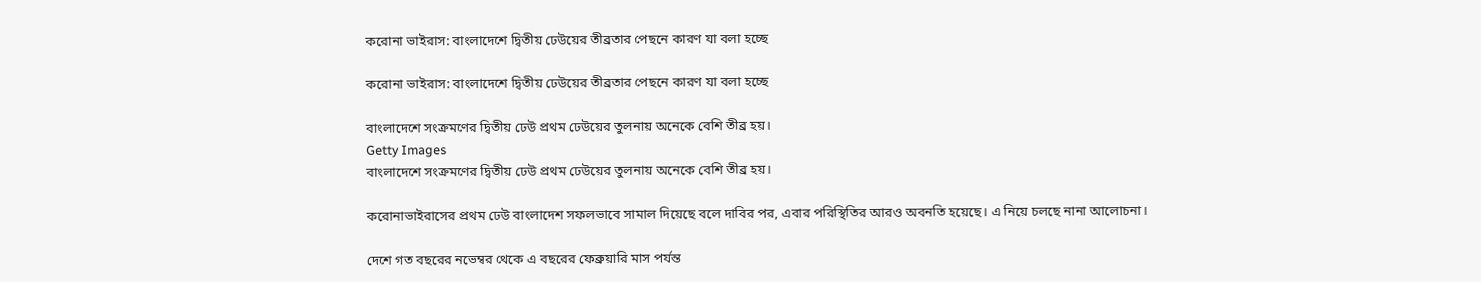করোনা ভাইরাস: বাংলাদেশে দ্বিতীয় ঢেউয়ের তীব্রতার পেছনে কারণ যা বলা হচ্ছে

করোনা ভাইরাস: বাংলাদেশে দ্বিতীয় ঢেউয়ের তীব্রতার পেছনে কারণ যা বলা হচ্ছে

বাংলাদেশে সংক্রমণের দ্বিতীয় ঢেউ প্রথম ঢেউয়ের তুলনায় অনেকে বেশি তীব্র হয়।
Getty Images
বাংলাদেশে সংক্রমণের দ্বিতীয় ঢেউ প্রথম ঢেউয়ের তুলনায় অনেকে বেশি তীব্র হয়।

করোনাভাইরাসের প্রথম ঢেউ বাংলাদেশ সফলভাবে সামাল দিয়েছে বলে দাবির পর, এবার পরিস্থিতির আরও অবনতি হয়েছে। এ নিয়ে চলছে নানা আলোচনা।

দেশে গত বছরের নভেম্বর থেকে এ বছরের ফেব্রুয়ারি মাস পর্যন্ত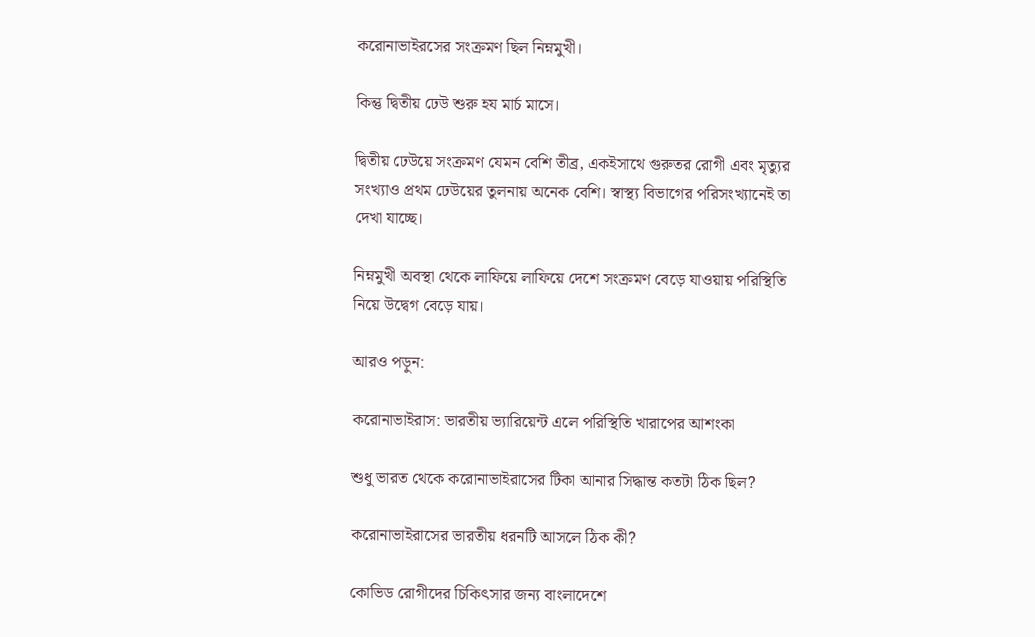করোনাভাইরসের সংক্রমণ ছিল নিম্নমুখী।

কিন্তু দ্বিতীয় ঢেউ শুরু হয মার্চ মাসে।

দ্বিতীয় ঢেউয়ে সংক্রমণ যেমন বেশি তীব্র, একইসাথে গুরুতর রোগী এবং মৃত্যুর সংখ্যাও প্রথম ঢেউয়ের তুলনায় অনেক বেশি। স্বাস্থ্য বিভাগের পরিসংখ্যানেই তা দেখা যাচ্ছে।

নিম্নমুখী অবস্থা থেকে লাফিয়ে লাফিয়ে দেশে সংক্রমণ বেড়ে যাওয়ায় পরিস্থিতি নিয়ে উদ্বেগ বেড়ে যায়।

আরও পড়ুন:

করোনাভাইরাস: ভারতীয় ভ্যারিয়েন্ট এলে পরিস্থিতি খারাপের আশংকা

শুধু ভারত থেকে করোনাভাইরাসের টিকা আনার সিদ্ধান্ত কতটা ঠিক ছিল?

করোনাভাইরাসের ভারতীয় ধরনটি আসলে ঠিক কী?

কোভিড রোগীদের চিকিৎসার জন্য বাংলাদেশে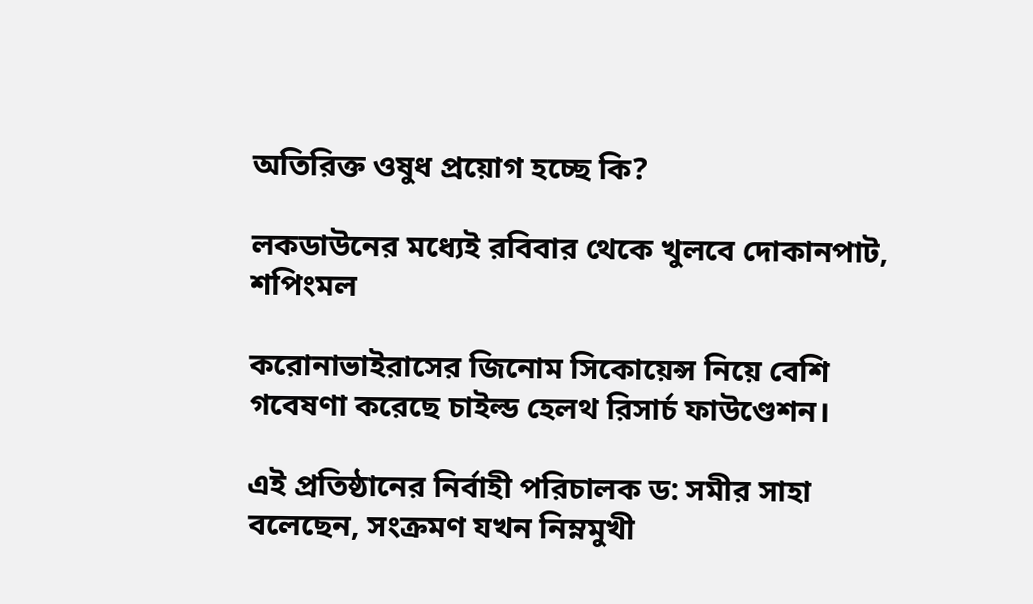অতিরিক্ত ওষুধ প্রয়োগ হচ্ছে কি?

লকডাউনের মধ্যেই রবিবার থেকে খুলবে দোকানপাট, শপিংমল

করোনাভাইরাসের জিনোম সিকোয়েন্স নিয়ে বেশি গবেষণা করেছে চাইল্ড হেলথ রিসার্চ ফাউণ্ডেশন।

এই প্রতিষ্ঠানের নির্বাহী পরিচালক ড: সমীর সাহা বলেছেন, সংক্রমণ যখন নিম্নমুখী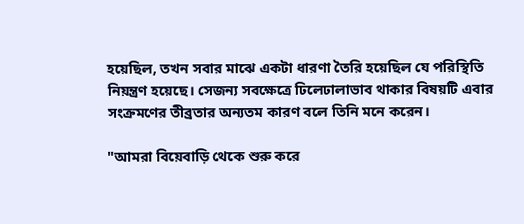হয়েছিল, তখন সবার মাঝে একটা ধারণা তৈরি হয়েছিল যে পরিস্থিতি নিয়ন্ত্রণ হয়েছে। সেজন্য সবক্ষেত্রে ঢিলেঢালাভাব থাকার বিষয়টি এবার সংক্রমণের তীব্রতার অন্যতম কারণ বলে তিনি মনে করেন।

"আমরা বিয়েবাড়ি থেকে শুরু করে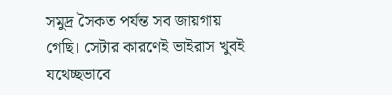সমুদ্র সৈকত পর্যন্ত সব জায়গায় গেছি। সেটার কারণেই ভাইরাস খুবই যথেচ্ছভাবে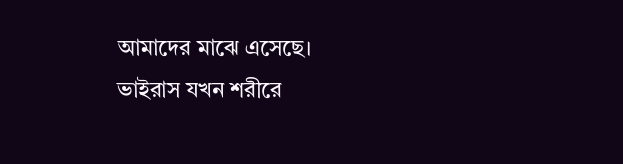আমাদের মাঝে এসেছে। ভাইরাস যখন শরীরে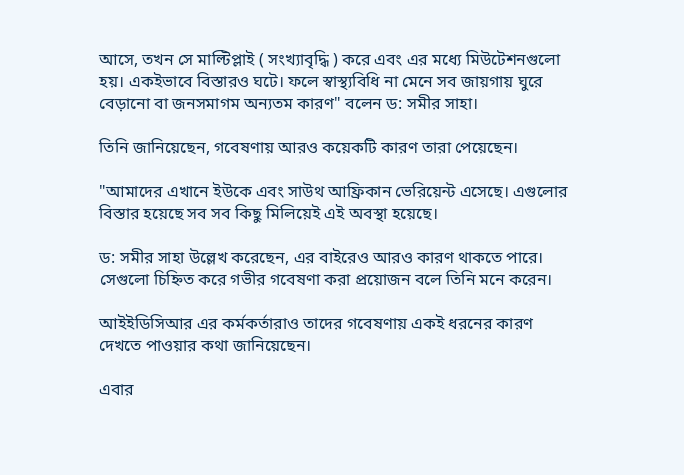আসে, তখন সে মাল্টিপ্লাই ( সংখ্যাবৃদ্ধি ) করে এবং এর মধ্যে মিউটেশনগুলো হয়। একইভাবে বিস্তারও ঘটে। ফলে স্বাস্থ্যবিধি না মেনে সব জায়গায় ঘুরে বেড়ানো বা জনসমাগম অন্যতম কারণ" বলেন ড: সমীর সাহা।

তিনি জানিয়েছেন, গবেষণায় আরও কয়েকটি কারণ তারা পেয়েছেন।

"আমাদের এখানে ইউকে এবং সাউথ আফ্রিকান ভেরিয়েন্ট এসেছে। এগুলোর বিস্তার হয়েছে সব সব কিছু মিলিয়েই এই অবস্থা হয়েছে।

ড: সমীর সাহা উল্লেখ করেছেন, এর বাইরেও আরও কারণ থাকতে পারে। সেগুলো চিহ্নিত করে গভীর গবেষণা করা প্রয়োজন বলে তিনি মনে করেন।

আইইডিসিআর এর কর্মকর্তারাও তাদের গবেষণায় একই ধরনের কারণ দেখতে পাওয়ার কথা জানিয়েছেন।

এবার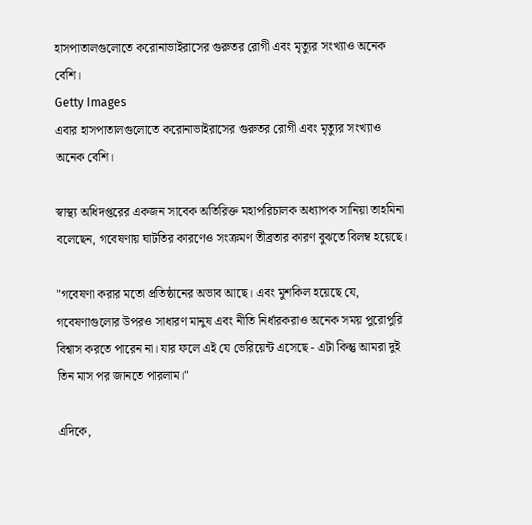হাসপাতালগুলোতে করোনাভাইরাসের গুরুতর রোগী এবং মৃত্যুর সংখ্যাও অনেক বেশি।
Getty Images
এবার হাসপাতালগুলোতে করোনাভাইরাসের গুরুতর রোগী এবং মৃত্যুর সংখ্যাও অনেক বেশি।

স্বাস্থ্য অধিদপ্তরের একজন সাবেক অতিরিক্ত মহাপরিচালক অধ্যাপক সানিয়া তাহমিনা বলেছেন, গবেষণায় ঘাটতির কারণেও সংক্রমণ তীব্রতার কারণ বুঝতে বিলম্ব হয়েছে।

"গবেষণা করার মতো প্রতিষ্ঠানের অভাব আছে। এবং মুশকিল হয়েছে যে, গবেষণাগুলোর উপরও সাধারণ মানুষ এবং নীতি নির্ধারকরাও অনেক সময় পুরোপুরি বিশ্বাস করতে পারেন না। যার ফলে এই যে ভেরিয়েন্ট এসেছে - এটা কিন্তু আমরা দুই তিন মাস পর জানতে পারলাম।"

এদিকে,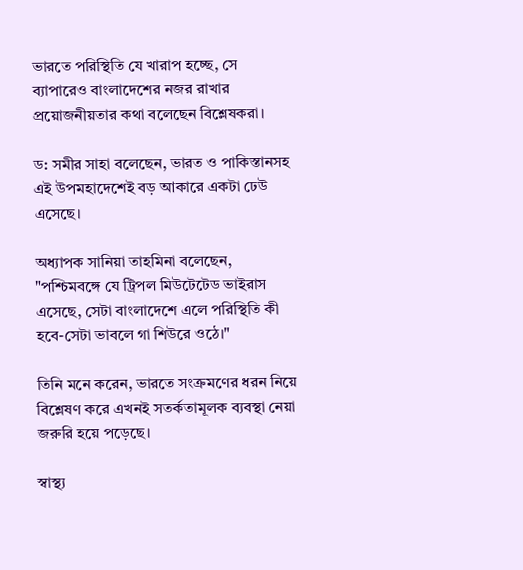ভারতে পরিস্থিতি যে খারাপ হচ্ছে, সে ব্যাপারেও বাংলাদেশের নজর রাখার প্রয়োজনীয়তার কথা বলেছেন বিশ্লেষকরা।

ড: সমীর সাহা বলেছেন, ভারত ও পাকিস্তানসহ এই উপমহাদেশেই বড় আকারে একটা ঢেউ এসেছে।

অধ্যাপক সানিয়া তাহমিনা বলেছেন, "পশ্চিমবঙ্গে যে ট্রিপল মিউটেটেড ভাইরাস এসেছে, সেটা বাংলাদেশে এলে পরিস্থিতি কী হবে-সেটা ভাবলে গা শিউরে ওঠে।"

তিনি মনে করেন, ভারতে সংক্রমণের ধরন নিয়ে বিশ্লেষণ করে এখনই সতর্কতামূলক ব্যবস্থা নেয়া জরুরি হয়ে পড়েছে।

স্বাস্থ্য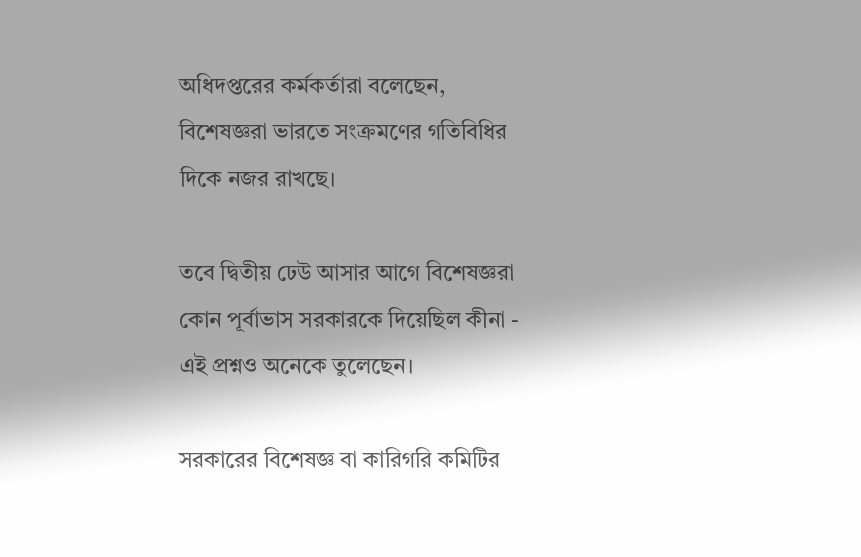অধিদপ্তরের কর্মকর্তারা বলেছেন, বিশেষজ্ঞরা ভারতে সংক্রমণের গতিবিধির দিকে নজর রাখছে।

তবে দ্বিতীয় ঢেউ আসার আগে বিশেষজ্ঞরা কোন পূর্বাভাস সরকারকে দিয়েছিল কীনা - এই প্রশ্নও অনেকে তুলেছেন।

সরকারের বিশেষজ্ঞ বা কারিগরি কমিটির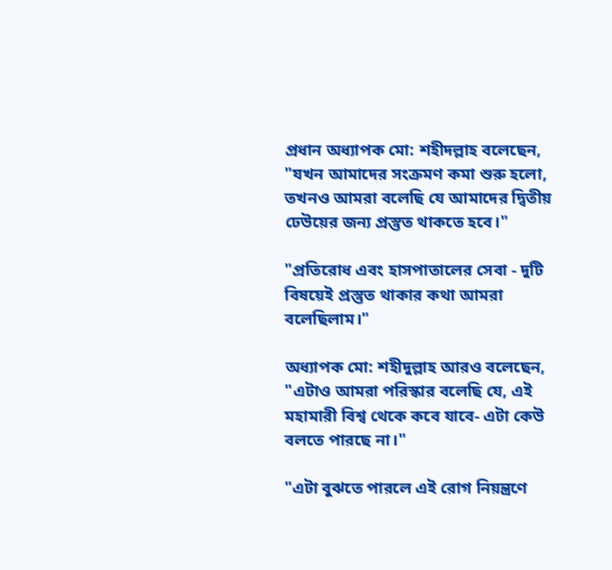প্রধান অধ্যাপক মো: শহীদল্লাহ বলেছেন, "যখন আমাদের সংক্রমণ কমা শুরু হলো, তখনও আমরা বলেছি যে আমাদের দ্বিতীয় ঢেউয়ের জন্য প্রস্তুত থাকতে হবে।"

"প্রতিরোধ এবং হাসপাতালের সেবা - দুটি বিষয়েই প্রস্তুত থাকার কথা আমরা বলেছিলাম।"

অধ্যাপক মো: শহীদুল্লাহ আরও বলেছেন, "এটাও আমরা পরিস্কার বলেছি যে, এই মহামারী বিশ্ব থেকে কবে যাবে- এটা কেউ বলতে পারছে না।"

"এটা বুঝতে পারলে এই রোগ নিয়ন্ত্রণে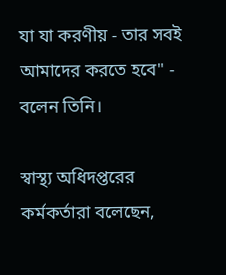যা যা করণীয় - তার সবই আমাদের করতে হবে" - বলেন তিনি।

স্বাস্থ্য অধিদপ্তরের কর্মকর্তারা বলেছেন,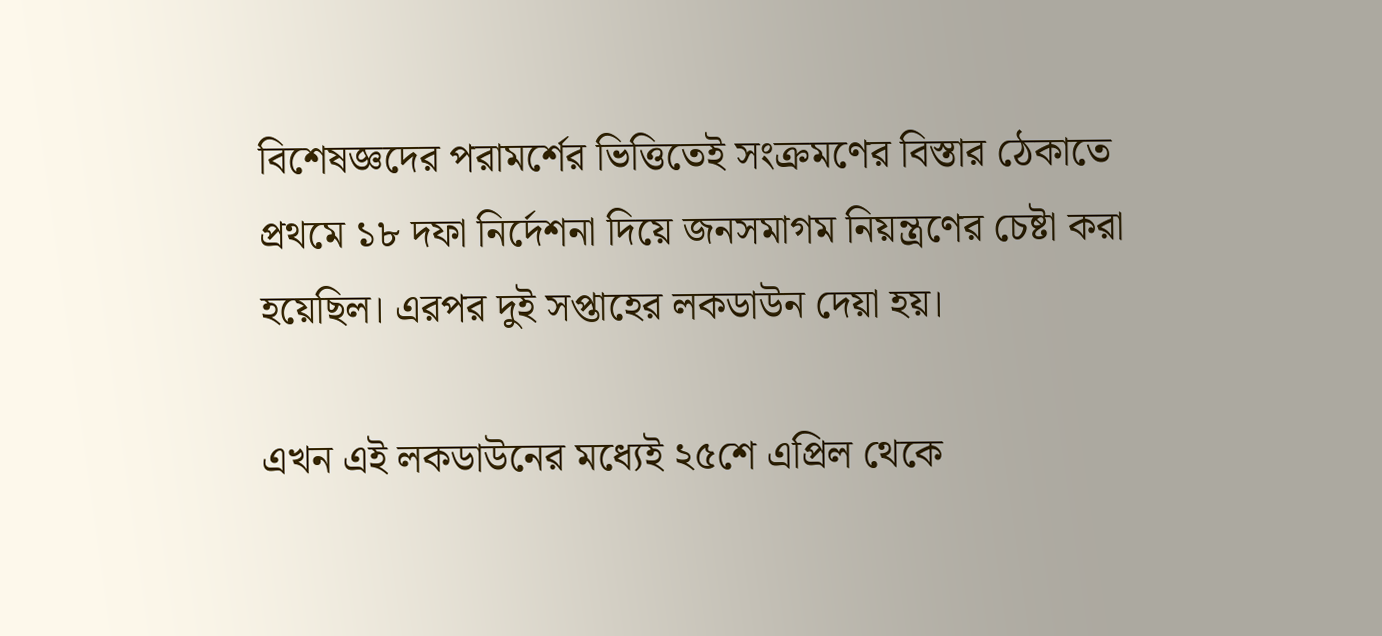বিশেষজ্ঞদের পরামর্শের ভিত্তিতেই সংক্রমণের বিস্তার ঠেকাতে প্রথমে ১৮ দফা নির্দেশনা দিয়ে জনসমাগম নিয়ন্ত্রণের চেষ্টা করা হয়েছিল। এরপর দুই সপ্তাহের লকডাউন দেয়া হয়।

এখন এই লকডাউনের মধ্যেই ২৫শে এপ্রিল থেকে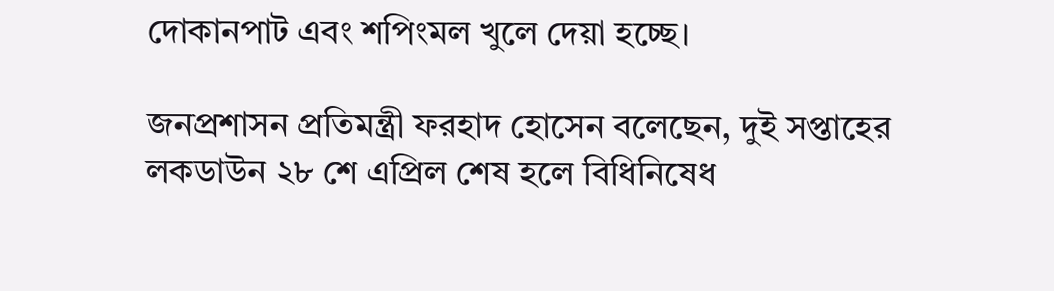দোকানপাট এবং শপিংমল খুলে দেয়া হচ্ছে।

জনপ্রশাসন প্রতিমন্ত্রী ফরহাদ হোসেন বলেছেন, দুই সপ্তাহের লকডাউন ২৮ শে এপ্রিল শেষ হলে বিধিনিষেধ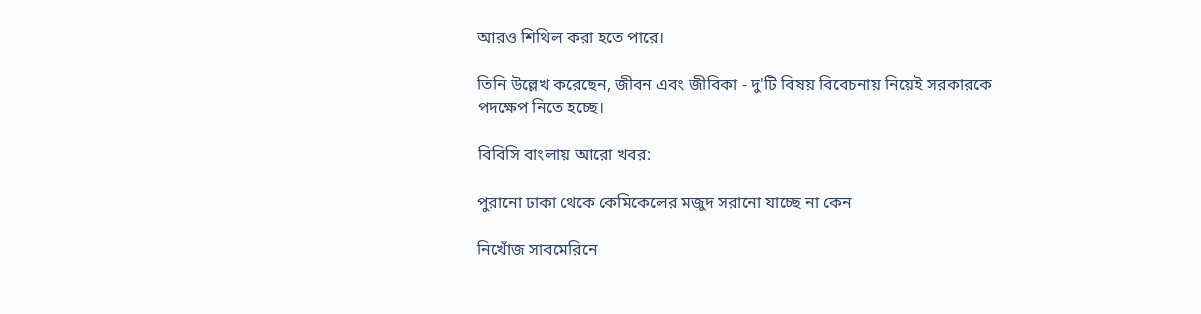আরও শিথিল করা হতে পারে।

তিনি উল্লেখ করেছেন, জীবন এবং জীবিকা - দু'টি বিষয় বিবেচনায় নিয়েই সরকারকে পদক্ষেপ নিতে হচ্ছে।

বিবিসি বাংলায় আরো খবর:

পুরানো ঢাকা থেকে কেমিকেলের মজুদ সরানো যাচ্ছে না কেন

নিখোঁজ সাবমেরিনে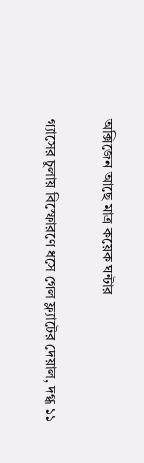অক্সিজেন আছে মাত্র কয়েক ঘন্টার

গ্যাসের চুলায় বিস্ফোরণে ধসে গেল ফ্ল্যাটের দেয়াল, দগ্ধ ১১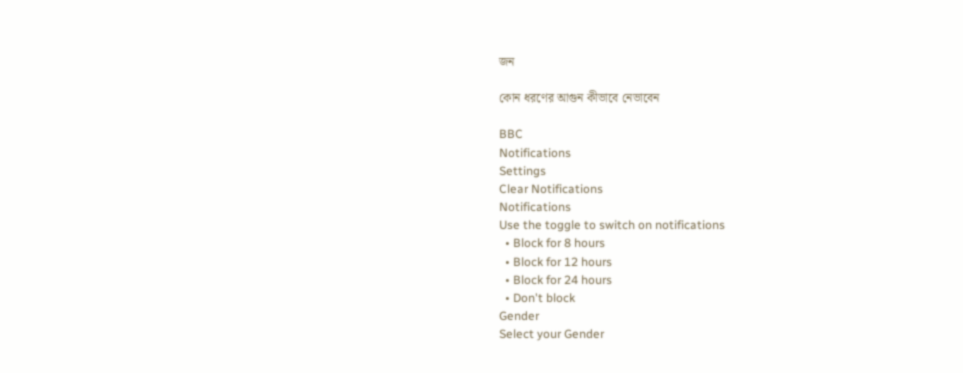জন

কোন ধরণের আগুন কীভাবে নেভাবেন

BBC
Notifications
Settings
Clear Notifications
Notifications
Use the toggle to switch on notifications
  • Block for 8 hours
  • Block for 12 hours
  • Block for 24 hours
  • Don't block
Gender
Select your Gender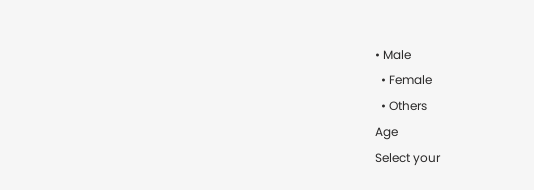• Male
  • Female
  • Others
Age
Select your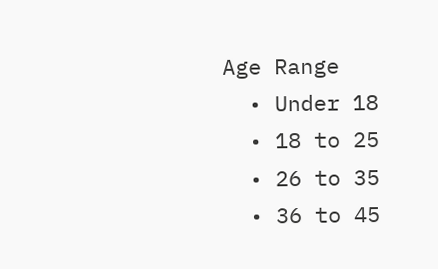Age Range
  • Under 18
  • 18 to 25
  • 26 to 35
  • 36 to 45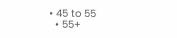• 45 to 55
  • 55+